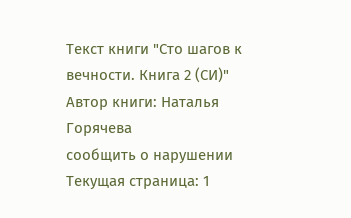Текст книги "Сто шагов к вечности. Книга 2 (СИ)"
Автор книги: Наталья Горячева
сообщить о нарушении
Текущая страница: 1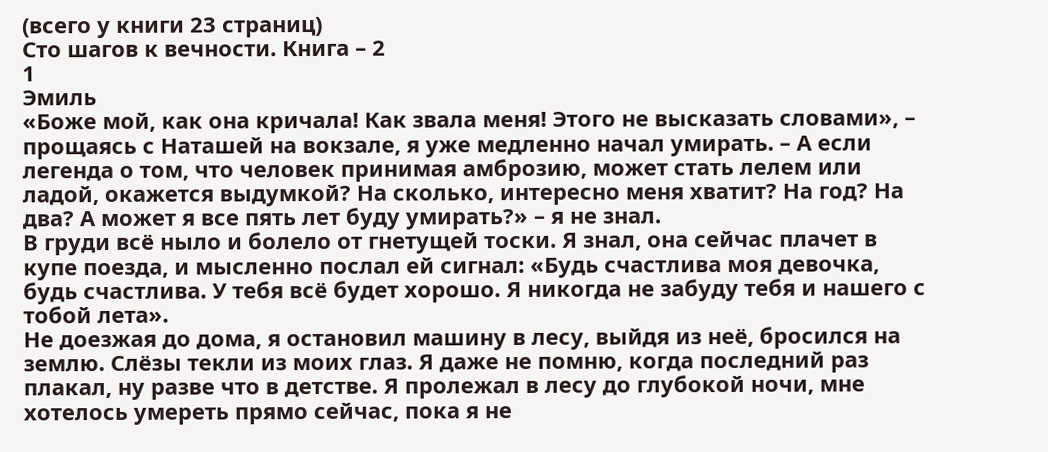(всего у книги 23 страниц)
Сто шагов к вечности. Книга – 2
1
Эмиль
«Боже мой, как она кричала! Как звала меня! Этого не высказать словами», – прощаясь с Наташей на вокзале, я уже медленно начал умирать. – А если легенда о том, что человек принимая амброзию, может стать лелем или ладой, окажется выдумкой? На сколько, интересно меня хватит? На год? На два? А может я все пять лет буду умирать?» – я не знал.
В груди всё ныло и болело от гнетущей тоски. Я знал, она сейчас плачет в купе поезда, и мысленно послал ей сигнал: «Будь счастлива моя девочка, будь счастлива. У тебя всё будет хорошо. Я никогда не забуду тебя и нашего с тобой лета».
Не доезжая до дома, я остановил машину в лесу, выйдя из неё, бросился на землю. Слёзы текли из моих глаз. Я даже не помню, когда последний раз плакал, ну разве что в детстве. Я пролежал в лесу до глубокой ночи, мне хотелось умереть прямо сейчас, пока я не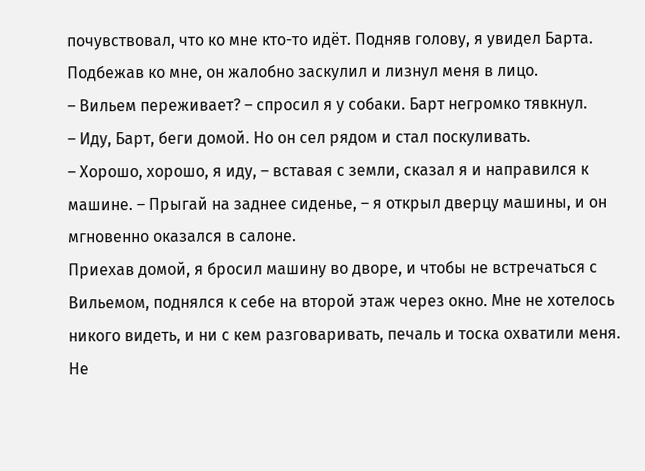почувствовал, что ко мне кто-то идёт. Подняв голову, я увидел Барта. Подбежав ко мне, он жалобно заскулил и лизнул меня в лицо.
– Вильем переживает? – спросил я у собаки. Барт негромко тявкнул.
– Иду, Барт, беги домой. Но он сел рядом и стал поскуливать.
– Хорошо, хорошо, я иду, – вставая с земли, сказал я и направился к машине. – Прыгай на заднее сиденье, – я открыл дверцу машины, и он мгновенно оказался в салоне.
Приехав домой, я бросил машину во дворе, и чтобы не встречаться с Вильемом, поднялся к себе на второй этаж через окно. Мне не хотелось никого видеть, и ни с кем разговаривать, печаль и тоска охватили меня.
Не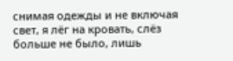снимая одежды и не включая свет, я лёг на кровать, слёз больше не было, лишь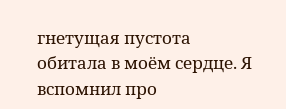гнетущая пустота обитала в моём сердце. Я вспомнил про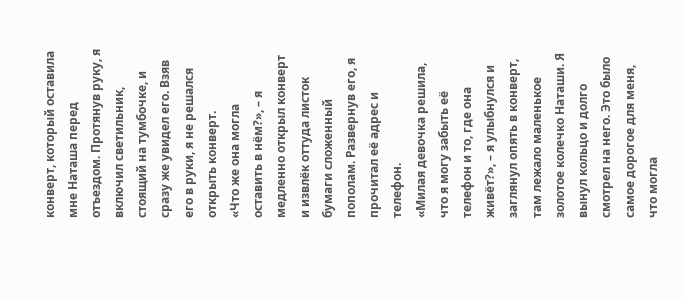конверт, который оставила мне Наташа перед отъездом. Протянув руку, я включил светильник, стоящий на тумбочке, и сразу же увидел его. Взяв его в руки, я не решался открыть конверт.
«Что же она могла оставить в нём?», – я медленно открыл конверт и извлёк оттуда листок бумаги сложенный пополам. Развернув его, я прочитал её адрес и телефон.
«Милая девочка решила, что я могу забыть её телефон и то, где она живёт?», – я улыбнулся и заглянул опять в конверт, там лежало маленькое золотое колечко Наташи. Я вынул кольцо и долго смотрел на него. Это было самое дорогое для меня, что могла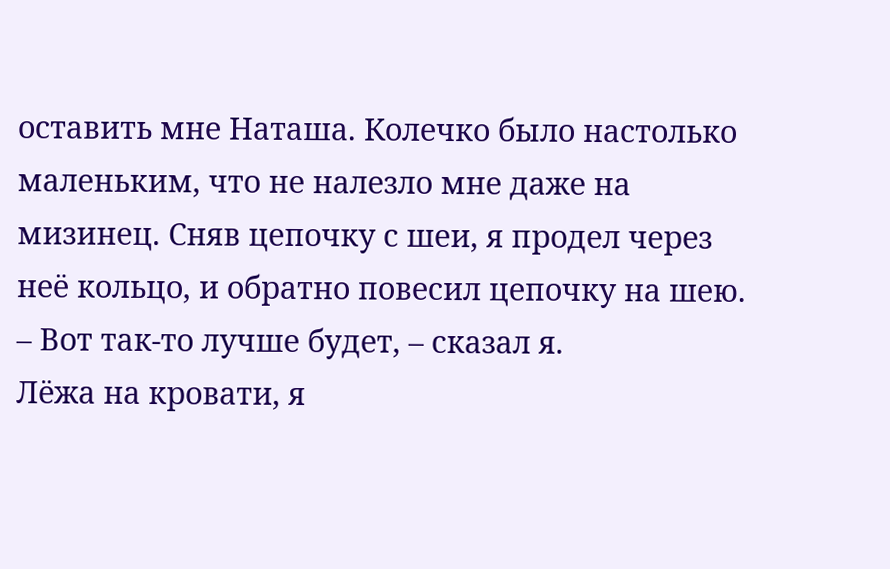оставить мне Наташа. Колечко было настолько маленьким, что не налезло мне даже на мизинец. Сняв цепочку с шеи, я продел через неё кольцо, и обратно повесил цепочку на шею.
– Вот так-то лучше будет, – сказал я.
Лёжа на кровати, я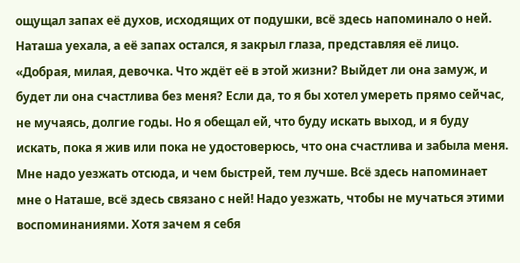ощущал запах её духов, исходящих от подушки, всё здесь напоминало о ней. Наташа уехала, а её запах остался, я закрыл глаза, представляя её лицо.
«Добрая, милая, девочка. Что ждёт её в этой жизни? Выйдет ли она замуж, и будет ли она счастлива без меня? Если да, то я бы хотел умереть прямо сейчас, не мучаясь, долгие годы. Но я обещал ей, что буду искать выход, и я буду искать, пока я жив или пока не удостоверюсь, что она счастлива и забыла меня. Мне надо уезжать отсюда, и чем быстрей, тем лучше. Всё здесь напоминает мне о Наташе, всё здесь связано с ней! Надо уезжать, чтобы не мучаться этими воспоминаниями. Хотя зачем я себя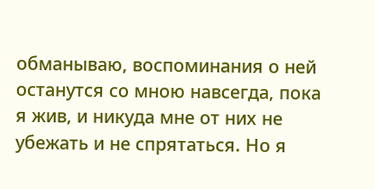обманываю, воспоминания о ней останутся со мною навсегда, пока я жив, и никуда мне от них не убежать и не спрятаться. Но я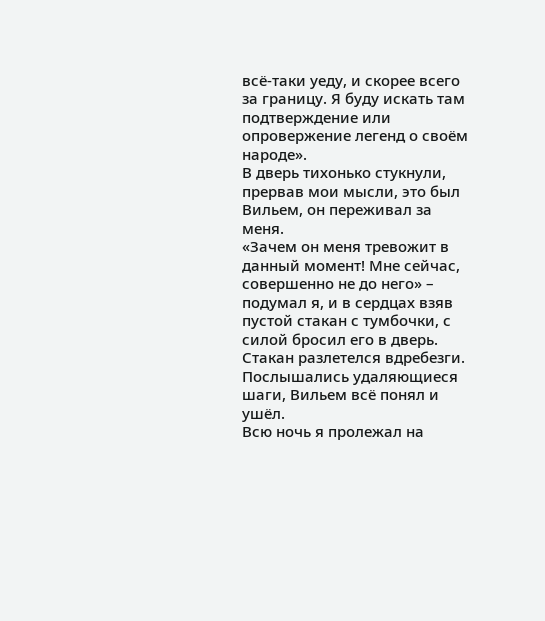всё-таки уеду, и скорее всего за границу. Я буду искать там подтверждение или опровержение легенд о своём народе».
В дверь тихонько стукнули, прервав мои мысли, это был Вильем, он переживал за меня.
«Зачем он меня тревожит в данный момент! Мне сейчас, совершенно не до него» – подумал я, и в сердцах взяв пустой стакан с тумбочки, с силой бросил его в дверь. Стакан разлетелся вдребезги. Послышались удаляющиеся шаги, Вильем всё понял и ушёл.
Всю ночь я пролежал на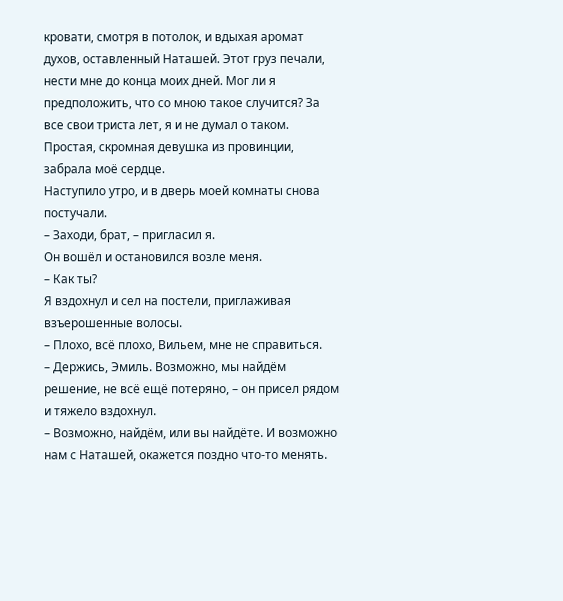кровати, смотря в потолок, и вдыхая аромат духов, оставленный Наташей. Этот груз печали, нести мне до конца моих дней. Мог ли я предположить, что со мною такое случится? За все свои триста лет, я и не думал о таком. Простая, скромная девушка из провинции, забрала моё сердце.
Наступило утро, и в дверь моей комнаты снова постучали.
– Заходи, брат, – пригласил я.
Он вошёл и остановился возле меня.
– Как ты?
Я вздохнул и сел на постели, приглаживая взъерошенные волосы.
– Плохо, всё плохо, Вильем, мне не справиться.
– Держись, Эмиль. Возможно, мы найдём решение, не всё ещё потеряно, – он присел рядом и тяжело вздохнул.
– Возможно, найдём, или вы найдёте. И возможно нам с Наташей, окажется поздно что-то менять.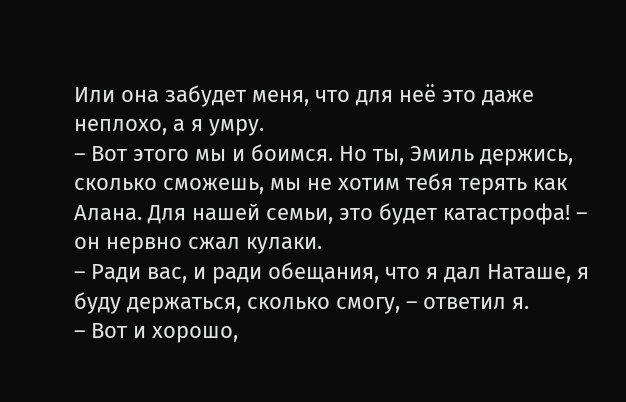Или она забудет меня, что для неё это даже неплохо, а я умру.
– Вот этого мы и боимся. Но ты, Эмиль держись, сколько сможешь, мы не хотим тебя терять как Алана. Для нашей семьи, это будет катастрофа! – он нервно сжал кулаки.
– Ради вас, и ради обещания, что я дал Наташе, я буду держаться, сколько смогу, – ответил я.
– Вот и хорошо,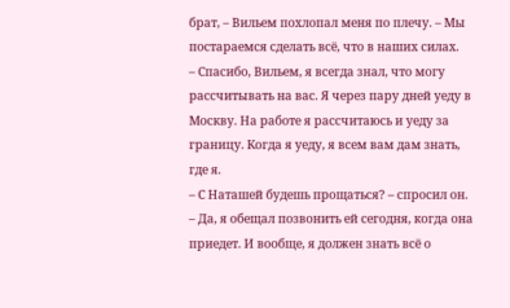брат, – Вильем похлопал меня по плечу. – Мы постараемся сделать всё, что в наших силах.
– Спасибо, Вильем, я всегда знал, что могу рассчитывать на вас. Я через пару дней уеду в Москву. На работе я рассчитаюсь и уеду за границу. Когда я уеду, я всем вам дам знать, где я.
– С Наташей будешь прощаться? – спросил он.
– Да, я обещал позвонить ей сегодня, когда она приедет. И вообще, я должен знать всё о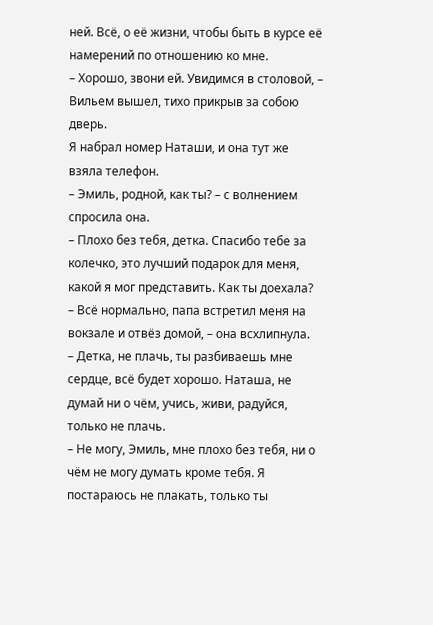ней. Всё, о её жизни, чтобы быть в курсе её намерений по отношению ко мне.
– Хорошо, звони ей. Увидимся в столовой, – Вильем вышел, тихо прикрыв за собою дверь.
Я набрал номер Наташи, и она тут же взяла телефон.
– Эмиль, родной, как ты? – с волнением спросила она.
– Плохо без тебя, детка. Спасибо тебе за колечко, это лучший подарок для меня, какой я мог представить. Как ты доехала?
– Всё нормально, папа встретил меня на вокзале и отвёз домой, – она всхлипнула.
– Детка, не плачь, ты разбиваешь мне сердце, всё будет хорошо. Наташа, не думай ни о чём, учись, живи, радуйся, только не плачь.
– Не могу, Эмиль, мне плохо без тебя, ни о чём не могу думать кроме тебя. Я постараюсь не плакать, только ты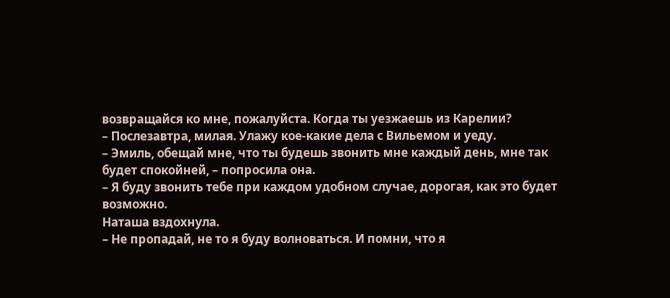возвращайся ко мне, пожалуйста. Когда ты уезжаешь из Карелии?
– Послезавтра, милая. Улажу кое-какие дела с Вильемом и уеду.
– Эмиль, обещай мне, что ты будешь звонить мне каждый день, мне так будет спокойней, – попросила она.
– Я буду звонить тебе при каждом удобном случае, дорогая, как это будет возможно.
Наташа вздохнула.
– Не пропадай, не то я буду волноваться. И помни, что я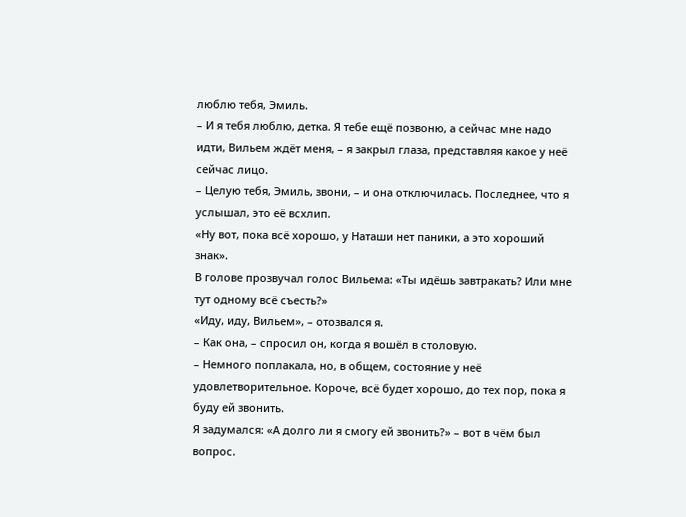люблю тебя, Эмиль.
– И я тебя люблю, детка. Я тебе ещё позвоню, а сейчас мне надо идти, Вильем ждёт меня, – я закрыл глаза, представляя какое у неё сейчас лицо.
– Целую тебя, Эмиль, звони, – и она отключилась. Последнее, что я услышал, это её всхлип.
«Ну вот, пока всё хорошо, у Наташи нет паники, а это хороший знак».
В голове прозвучал голос Вильема: «Ты идёшь завтракать? Или мне тут одному всё съесть?»
«Иду, иду, Вильем», – отозвался я.
– Как она, – спросил он, когда я вошёл в столовую.
– Немного поплакала, но, в общем, состояние у неё удовлетворительное. Короче, всё будет хорошо, до тех пор, пока я буду ей звонить.
Я задумался: «А долго ли я смогу ей звонить?» – вот в чём был вопрос.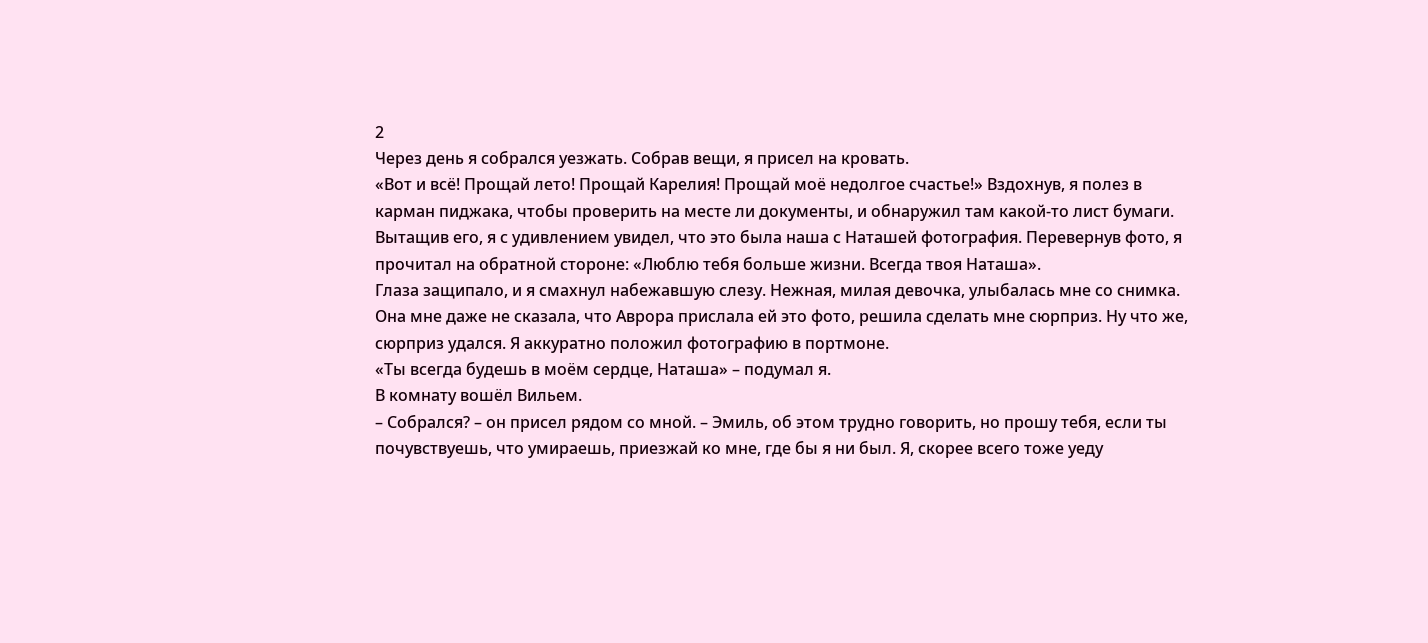2
Через день я собрался уезжать. Собрав вещи, я присел на кровать.
«Вот и всё! Прощай лето! Прощай Карелия! Прощай моё недолгое счастье!» Вздохнув, я полез в карман пиджака, чтобы проверить на месте ли документы, и обнаружил там какой-то лист бумаги. Вытащив его, я с удивлением увидел, что это была наша с Наташей фотография. Перевернув фото, я прочитал на обратной стороне: «Люблю тебя больше жизни. Всегда твоя Наташа».
Глаза защипало, и я смахнул набежавшую слезу. Нежная, милая девочка, улыбалась мне со снимка. Она мне даже не сказала, что Аврора прислала ей это фото, решила сделать мне сюрприз. Ну что же, сюрприз удался. Я аккуратно положил фотографию в портмоне.
«Ты всегда будешь в моём сердце, Наташа» – подумал я.
В комнату вошёл Вильем.
– Собрался? – он присел рядом со мной. – Эмиль, об этом трудно говорить, но прошу тебя, если ты почувствуешь, что умираешь, приезжай ко мне, где бы я ни был. Я, скорее всего тоже уеду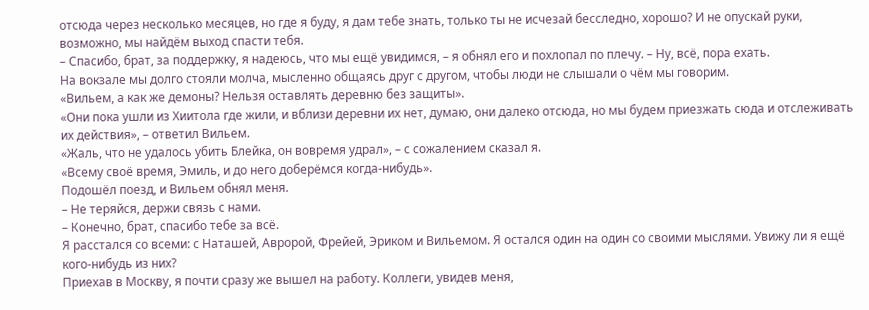отсюда через несколько месяцев, но где я буду, я дам тебе знать, только ты не исчезай бесследно, хорошо? И не опускай руки, возможно, мы найдём выход спасти тебя.
– Спасибо, брат, за поддержку, я надеюсь, что мы ещё увидимся, – я обнял его и похлопал по плечу. – Ну, всё, пора ехать.
На вокзале мы долго стояли молча, мысленно общаясь друг с другом, чтобы люди не слышали о чём мы говорим.
«Вильем, а как же демоны? Нельзя оставлять деревню без защиты».
«Они пока ушли из Хиитола где жили, и вблизи деревни их нет, думаю, они далеко отсюда, но мы будем приезжать сюда и отслеживать их действия», – ответил Вильем.
«Жаль, что не удалось убить Блейка, он вовремя удрал», – с сожалением сказал я.
«Всему своё время, Эмиль, и до него доберёмся когда-нибудь».
Подошёл поезд, и Вильем обнял меня.
– Не теряйся, держи связь с нами.
– Конечно, брат, спасибо тебе за всё.
Я расстался со всеми: с Наташей, Авророй, Фрейей, Эриком и Вильемом. Я остался один на один со своими мыслями. Увижу ли я ещё кого-нибудь из них?
Приехав в Москву, я почти сразу же вышел на работу. Коллеги, увидев меня,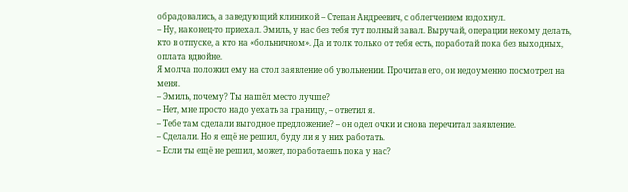обрадовались, а заведующий клиникой – Степан Андреевич, с облегчением вздохнул.
– Ну, наконец-то приехал. Эмиль, у нас без тебя тут полный завал. Выручай, операции некому делать, кто в отпуске, а кто на «больничном». Да и толк только от тебя есть, поработай пока без выходных, оплата вдвойне.
Я молча положил ему на стол заявление об увольнении. Прочитав его, он недоуменно посмотрел на меня.
– Эмиль, почему? Ты нашёл место лучше?
– Нет, мне просто надо уехать за границу, – ответил я.
– Тебе там сделали выгодное предложение? – он одел очки и снова перечитал заявление.
– Сделали. Но я ещё не решил, буду ли я у них работать.
– Если ты ещё не решил, может, поработаешь пока у нас?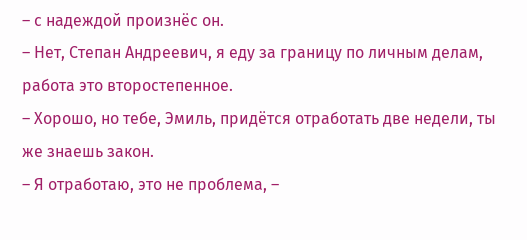– с надеждой произнёс он.
– Нет, Степан Андреевич, я еду за границу по личным делам, работа это второстепенное.
– Хорошо, но тебе, Эмиль, придётся отработать две недели, ты же знаешь закон.
– Я отработаю, это не проблема, –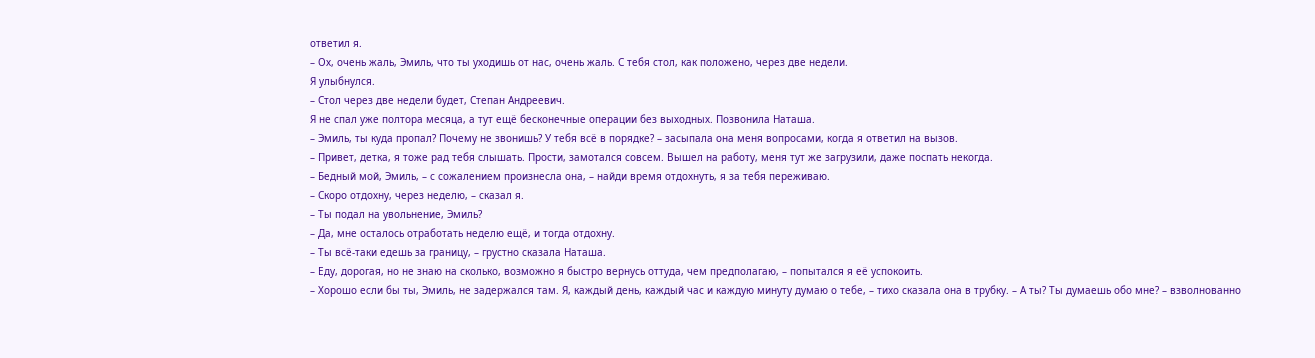ответил я.
– Ох, очень жаль, Эмиль, что ты уходишь от нас, очень жаль. С тебя стол, как положено, через две недели.
Я улыбнулся.
– Стол через две недели будет, Степан Андреевич.
Я не спал уже полтора месяца, а тут ещё бесконечные операции без выходных. Позвонила Наташа.
– Эмиль, ты куда пропал? Почему не звонишь? У тебя всё в порядке? – засыпала она меня вопросами, когда я ответил на вызов.
– Привет, детка, я тоже рад тебя слышать. Прости, замотался совсем. Вышел на работу, меня тут же загрузили, даже поспать некогда.
– Бедный мой, Эмиль, – с сожалением произнесла она, – найди время отдохнуть, я за тебя переживаю.
– Скоро отдохну, через неделю, – сказал я.
– Ты подал на увольнение, Эмиль?
– Да, мне осталось отработать неделю ещё, и тогда отдохну.
– Ты всё-таки едешь за границу, – грустно сказала Наташа.
– Еду, дорогая, но не знаю на сколько, возможно я быстро вернусь оттуда, чем предполагаю, – попытался я её успокоить.
– Хорошо если бы ты, Эмиль, не задержался там. Я, каждый день, каждый час и каждую минуту думаю о тебе, – тихо сказала она в трубку. – А ты? Ты думаешь обо мне? – взволнованно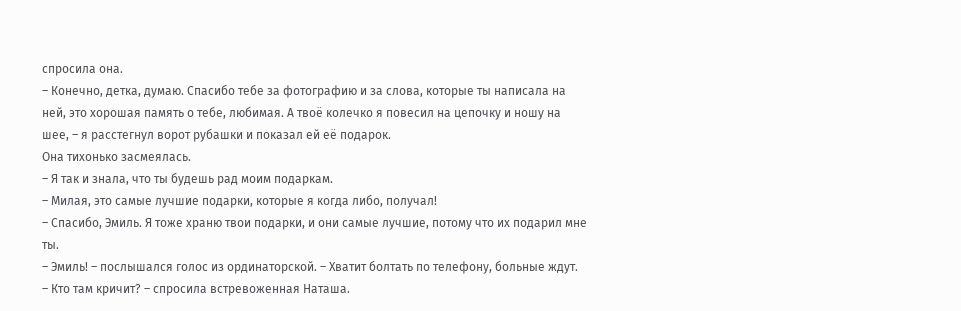спросила она.
– Конечно, детка, думаю. Спасибо тебе за фотографию и за слова, которые ты написала на ней, это хорошая память о тебе, любимая. А твоё колечко я повесил на цепочку и ношу на шее, – я расстегнул ворот рубашки и показал ей её подарок.
Она тихонько засмеялась.
– Я так и знала, что ты будешь рад моим подаркам.
– Милая, это самые лучшие подарки, которые я когда либо, получал!
– Спасибо, Эмиль. Я тоже храню твои подарки, и они самые лучшие, потому что их подарил мне ты.
– Эмиль! – послышался голос из ординаторской. – Хватит болтать по телефону, больные ждут.
– Кто там кричит? – спросила встревоженная Наташа.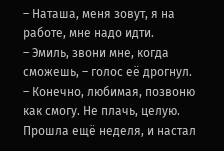– Наташа, меня зовут, я на работе, мне надо идти.
– Эмиль, звони мне, когда сможешь, – голос её дрогнул.
– Конечно, любимая, позвоню как смогу. Не плачь, целую.
Прошла ещё неделя, и настал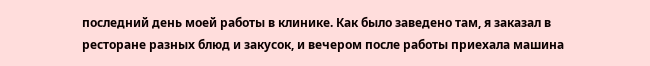последний день моей работы в клинике. Как было заведено там, я заказал в ресторане разных блюд и закусок, и вечером после работы приехала машина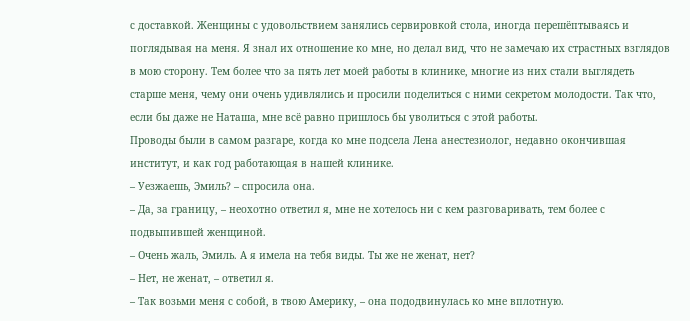с доставкой. Женщины с удовольствием занялись сервировкой стола, иногда перешёптываясь и поглядывая на меня. Я знал их отношение ко мне, но делал вид, что не замечаю их страстных взглядов в мою сторону. Тем более что за пять лет моей работы в клинике, многие из них стали выглядеть старше меня, чему они очень удивлялись и просили поделиться с ними секретом молодости. Так что, если бы даже не Наташа, мне всё равно пришлось бы уволиться с этой работы.
Проводы были в самом разгаре, когда ко мне подсела Лена анестезиолог, недавно окончившая институт, и как год работающая в нашей клинике.
– Уезжаешь, Эмиль? – спросила она.
– Да, за границу, – неохотно ответил я, мне не хотелось ни с кем разговаривать, тем более с подвыпившей женщиной.
– Очень жаль, Эмиль. А я имела на тебя виды. Ты же не женат, нет?
– Нет, не женат, – ответил я.
– Так возьми меня с собой, в твою Америку, – она пододвинулась ко мне вплотную.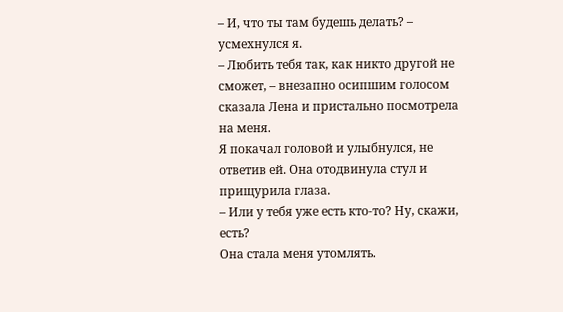– И, что ты там будешь делать? – усмехнулся я.
– Любить тебя так, как никто другой не сможет, – внезапно осипшим голосом сказала Лена и пристально посмотрела на меня.
Я покачал головой и улыбнулся, не ответив ей. Она отодвинула стул и прищурила глаза.
– Или у тебя уже есть кто-то? Ну, скажи, есть?
Она стала меня утомлять.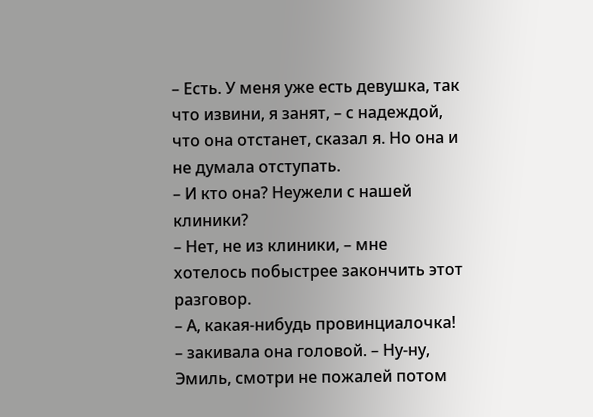– Есть. У меня уже есть девушка, так что извини, я занят, – с надеждой, что она отстанет, сказал я. Но она и не думала отступать.
– И кто она? Неужели с нашей клиники?
– Нет, не из клиники, – мне хотелось побыстрее закончить этот разговор.
– А, какая-нибудь провинциалочка! – закивала она головой. – Ну-ну, Эмиль, смотри не пожалей потом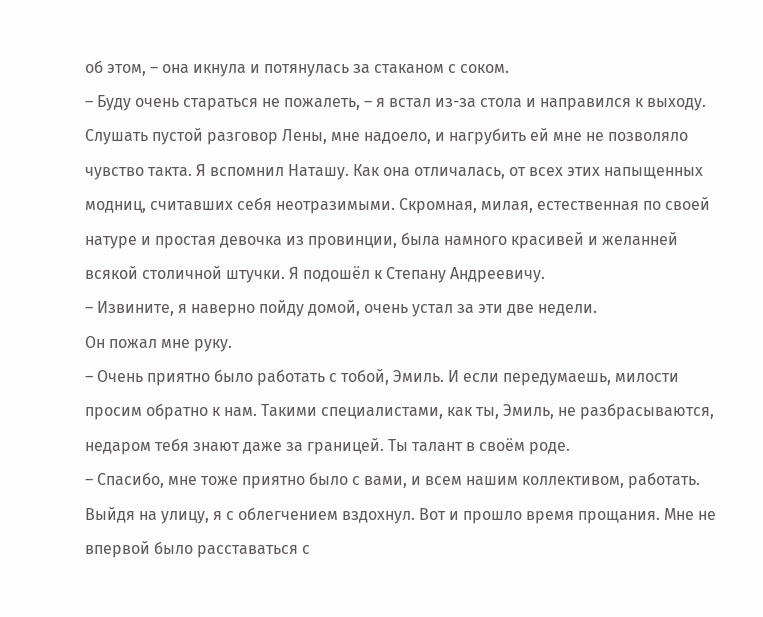об этом, – она икнула и потянулась за стаканом с соком.
– Буду очень стараться не пожалеть, – я встал из-за стола и направился к выходу. Слушать пустой разговор Лены, мне надоело, и нагрубить ей мне не позволяло чувство такта. Я вспомнил Наташу. Как она отличалась, от всех этих напыщенных модниц, считавших себя неотразимыми. Скромная, милая, естественная по своей натуре и простая девочка из провинции, была намного красивей и желанней всякой столичной штучки. Я подошёл к Степану Андреевичу.
– Извините, я наверно пойду домой, очень устал за эти две недели.
Он пожал мне руку.
– Очень приятно было работать с тобой, Эмиль. И если передумаешь, милости просим обратно к нам. Такими специалистами, как ты, Эмиль, не разбрасываются, недаром тебя знают даже за границей. Ты талант в своём роде.
– Спасибо, мне тоже приятно было с вами, и всем нашим коллективом, работать.
Выйдя на улицу, я с облегчением вздохнул. Вот и прошло время прощания. Мне не впервой было расставаться с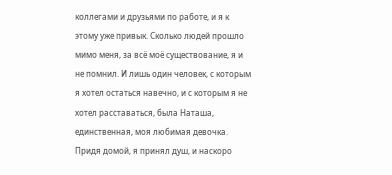коллегами и друзьями по работе, и я к этому уже привык. Сколько людей прошло мимо меня, за всё моё существование, я и не помнил. И лишь один человек, с которым я хотел остаться навечно, и с которым я не хотел расставаться, была Наташа, единственная, моя любимая девочка.
Придя домой, я принял душ, и наскоро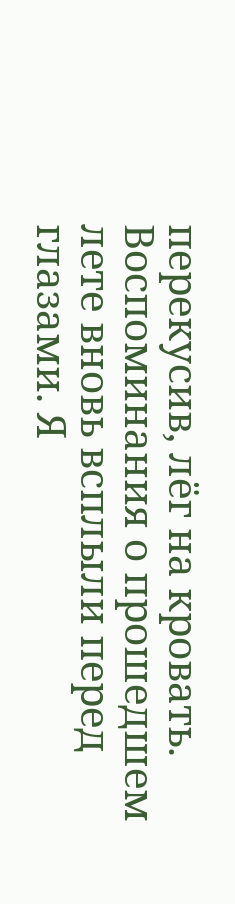перекусив, лёг на кровать. Воспоминания о прошедшем лете вновь всплыли перед глазами. Я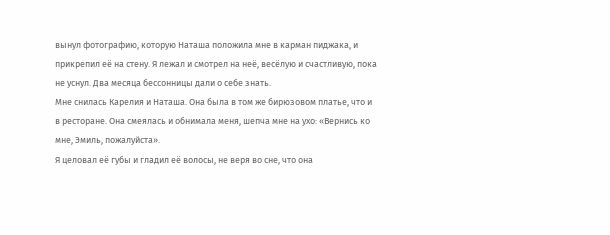вынул фотографию, которую Наташа положила мне в карман пиджака, и прикрепил её на стену. Я лежал и смотрел на неё, весёлую и счастливую, пока не уснул. Два месяца бессонницы дали о себе знать.
Мне снилась Карелия и Наташа. Она была в том же бирюзовом платье, что и в ресторане. Она смеялась и обнимала меня, шепча мне на ухо: «Вернись ко мне, Эмиль, пожалуйста».
Я целовал её губы и гладил её волосы, не веря во сне, что она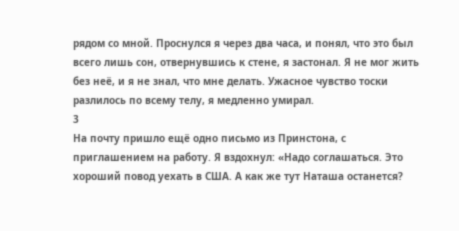рядом со мной. Проснулся я через два часа, и понял, что это был всего лишь сон, отвернувшись к стене, я застонал. Я не мог жить без неё, и я не знал, что мне делать. Ужасное чувство тоски разлилось по всему телу, я медленно умирал.
3
На почту пришло ещё одно письмо из Принстона, с приглашением на работу. Я вздохнул: «Надо соглашаться. Это хороший повод уехать в США. А как же тут Наташа останется?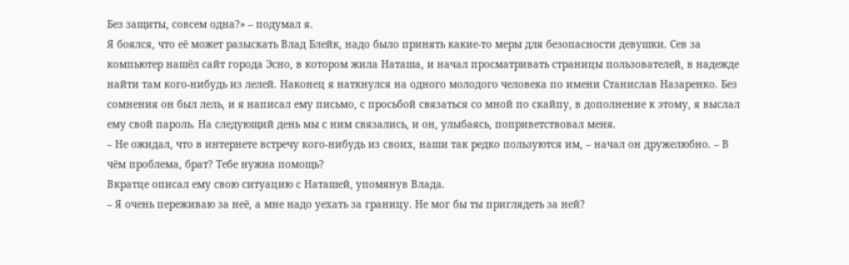Без защиты, совсем одна?» – подумал я.
Я боялся, что её может разыскать Влад Блейк, надо было принять какие-то меры для безопасности девушки. Сев за компьютер нашёл сайт города Эсно, в котором жила Наташа, и начал просматривать страницы пользователей, в надежде найти там кого-нибудь из лелей. Наконец я наткнулся на одного молодого человека по имени Станислав Назаренко. Без сомнения он был лель, и я написал ему письмо, с просьбой связаться со мной по скайпу, в дополнение к этому, я выслал ему свой пароль. На следующий день мы с ним связались, и он, улыбаясь, поприветствовал меня.
– Не ожидал, что в интернете встречу кого-нибудь из своих, наши так редко пользуются им, – начал он дружелюбно. – В чём проблема, брат? Тебе нужна помощь?
Вкратце описал ему свою ситуацию с Наташей, упомянув Влада.
– Я очень переживаю за неё, а мне надо уехать за границу. Не мог бы ты приглядеть за ней?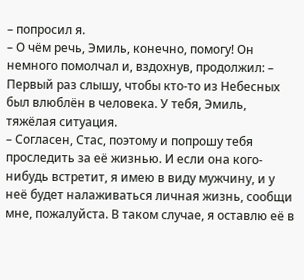– попросил я.
– О чём речь, Эмиль, конечно, помогу! Он немного помолчал и, вздохнув, продолжил: – Первый раз слышу, чтобы кто-то из Небесных был влюблён в человека. У тебя, Эмиль, тяжёлая ситуация.
– Согласен, Стас, поэтому и попрошу тебя проследить за её жизнью. И если она кого-нибудь встретит, я имею в виду мужчину, и у неё будет налаживаться личная жизнь, сообщи мне, пожалуйста. В таком случае, я оставлю её в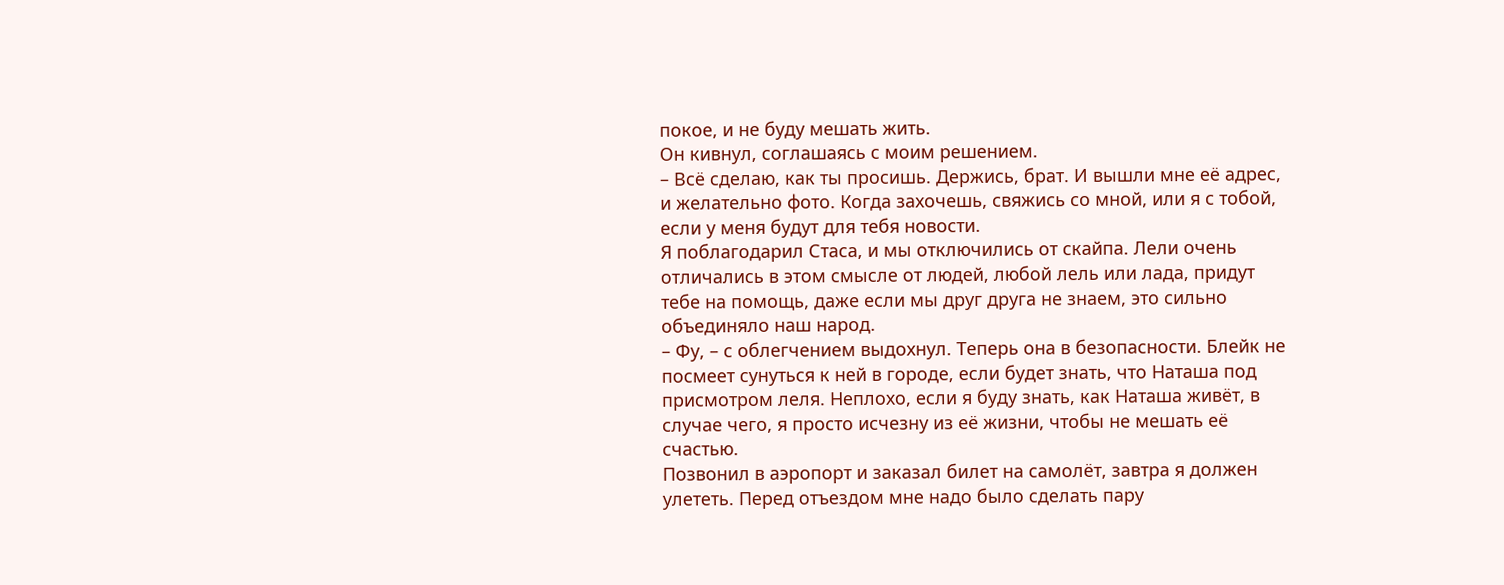покое, и не буду мешать жить.
Он кивнул, соглашаясь с моим решением.
– Всё сделаю, как ты просишь. Держись, брат. И вышли мне её адрес, и желательно фото. Когда захочешь, свяжись со мной, или я с тобой, если у меня будут для тебя новости.
Я поблагодарил Стаса, и мы отключились от скайпа. Лели очень отличались в этом смысле от людей, любой лель или лада, придут тебе на помощь, даже если мы друг друга не знаем, это сильно объединяло наш народ.
– Фу, – с облегчением выдохнул. Теперь она в безопасности. Блейк не посмеет сунуться к ней в городе, если будет знать, что Наташа под присмотром леля. Неплохо, если я буду знать, как Наташа живёт, в случае чего, я просто исчезну из её жизни, чтобы не мешать её счастью.
Позвонил в аэропорт и заказал билет на самолёт, завтра я должен улететь. Перед отъездом мне надо было сделать пару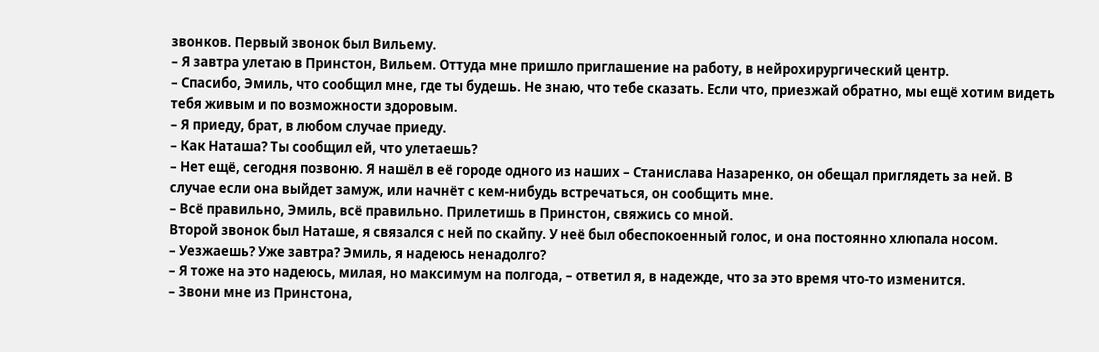звонков. Первый звонок был Вильему.
– Я завтра улетаю в Принстон, Вильем. Оттуда мне пришло приглашение на работу, в нейрохирургический центр.
– Спасибо, Эмиль, что сообщил мне, где ты будешь. Не знаю, что тебе сказать. Если что, приезжай обратно, мы ещё хотим видеть тебя живым и по возможности здоровым.
– Я приеду, брат, в любом случае приеду.
– Как Наташа? Ты сообщил ей, что улетаешь?
– Нет ещё, сегодня позвоню. Я нашёл в её городе одного из наших – Станислава Назаренко, он обещал приглядеть за ней. В случае если она выйдет замуж, или начнёт с кем-нибудь встречаться, он сообщить мне.
– Всё правильно, Эмиль, всё правильно. Прилетишь в Принстон, свяжись со мной.
Второй звонок был Наташе, я связался с ней по скайпу. У неё был обеспокоенный голос, и она постоянно хлюпала носом.
– Уезжаешь? Уже завтра? Эмиль, я надеюсь ненадолго?
– Я тоже на это надеюсь, милая, но максимум на полгода, – ответил я, в надежде, что за это время что-то изменится.
– Звони мне из Принстона,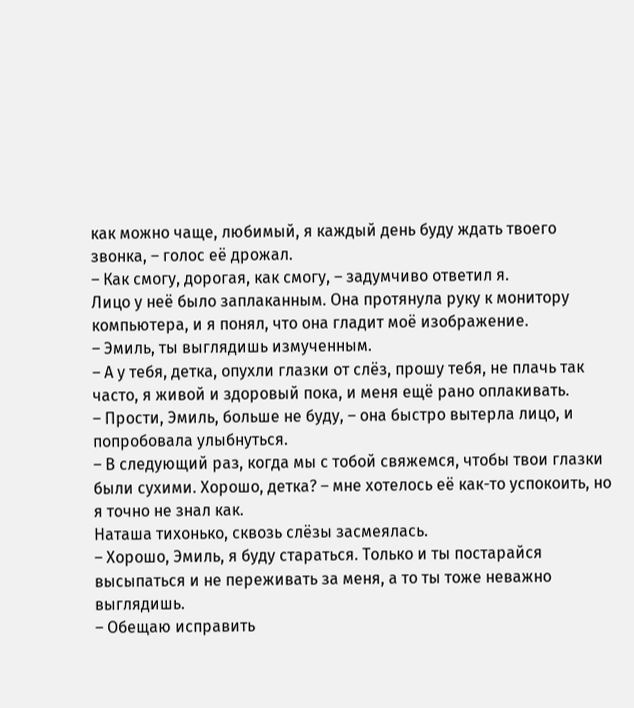как можно чаще, любимый, я каждый день буду ждать твоего звонка, – голос её дрожал.
– Как смогу, дорогая, как смогу, – задумчиво ответил я.
Лицо у неё было заплаканным. Она протянула руку к монитору компьютера, и я понял, что она гладит моё изображение.
– Эмиль, ты выглядишь измученным.
– А у тебя, детка, опухли глазки от слёз, прошу тебя, не плачь так часто, я живой и здоровый пока, и меня ещё рано оплакивать.
– Прости, Эмиль, больше не буду, – она быстро вытерла лицо, и попробовала улыбнуться.
– В следующий раз, когда мы с тобой свяжемся, чтобы твои глазки были сухими. Хорошо, детка? – мне хотелось её как-то успокоить, но я точно не знал как.
Наташа тихонько, сквозь слёзы засмеялась.
– Хорошо, Эмиль, я буду стараться. Только и ты постарайся высыпаться и не переживать за меня, а то ты тоже неважно выглядишь.
– Обещаю исправить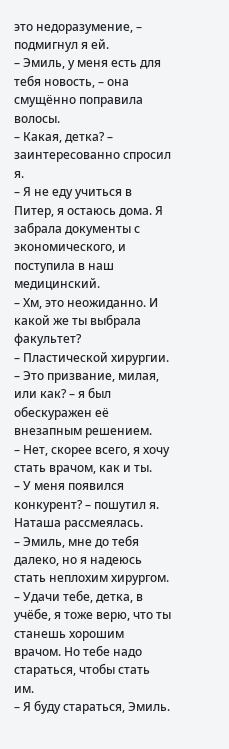это недоразумение, – подмигнул я ей.
– Эмиль, у меня есть для тебя новость, – она смущённо поправила волосы.
– Какая, детка? – заинтересованно спросил я.
– Я не еду учиться в Питер, я остаюсь дома. Я забрала документы с экономического, и поступила в наш медицинский.
– Хм, это неожиданно. И какой же ты выбрала факультет?
– Пластической хирургии.
– Это призвание, милая, или как? – я был обескуражен её внезапным решением.
– Нет, скорее всего, я хочу стать врачом, как и ты.
– У меня появился конкурент? – пошутил я.
Наташа рассмеялась.
– Эмиль, мне до тебя далеко, но я надеюсь стать неплохим хирургом.
– Удачи тебе, детка, в учёбе, я тоже верю, что ты станешь хорошим врачом. Но тебе надо стараться, чтобы стать им.
– Я буду стараться, Эмиль.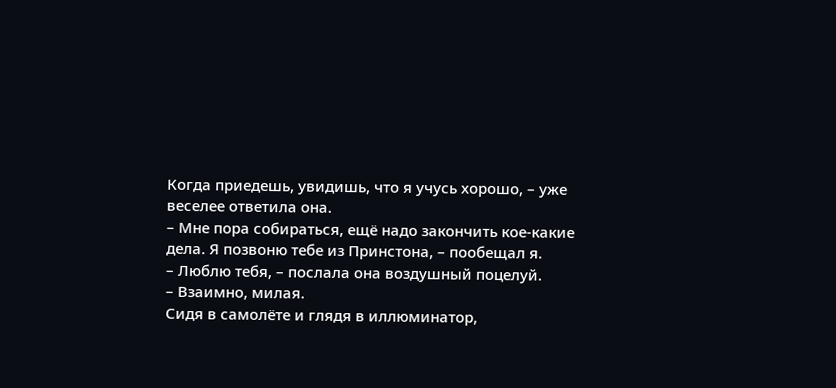Когда приедешь, увидишь, что я учусь хорошо, – уже веселее ответила она.
– Мне пора собираться, ещё надо закончить кое-какие дела. Я позвоню тебе из Принстона, – пообещал я.
– Люблю тебя, – послала она воздушный поцелуй.
– Взаимно, милая.
Сидя в самолёте и глядя в иллюминатор,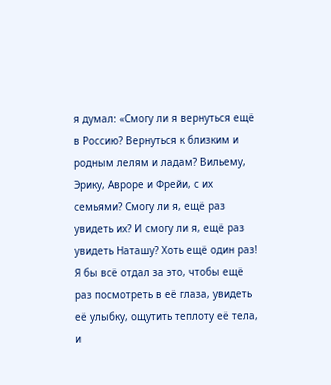я думал: «Смогу ли я вернуться ещё в Россию? Вернуться к близким и родным лелям и ладам? Вильему, Эрику, Авроре и Фрейи, с их семьями? Смогу ли я, ещё раз увидеть их? И смогу ли я, ещё раз увидеть Наташу? Хоть ещё один раз! Я бы всё отдал за это, чтобы ещё раз посмотреть в её глаза, увидеть её улыбку, ощутить теплоту её тела, и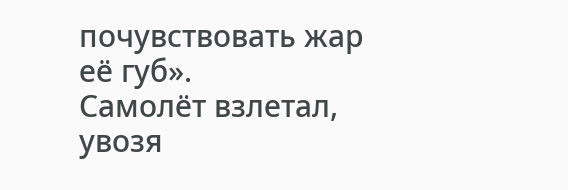почувствовать жар её губ».
Самолёт взлетал, увозя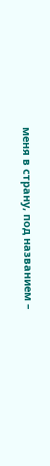меня в страну, под названием –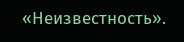«Неизвестность».